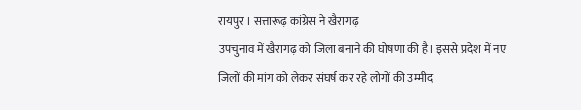रायपुर । सत्तारूढ़ कांग्रेस ने खैरागढ़
उपचुनाव में खैरागढ़ को जिला बनाने की घोषणा की है। इससे प्रदेश में नए
जिलों की मांग को लेकर संघर्ष कर रहे लोगों की उम्मीद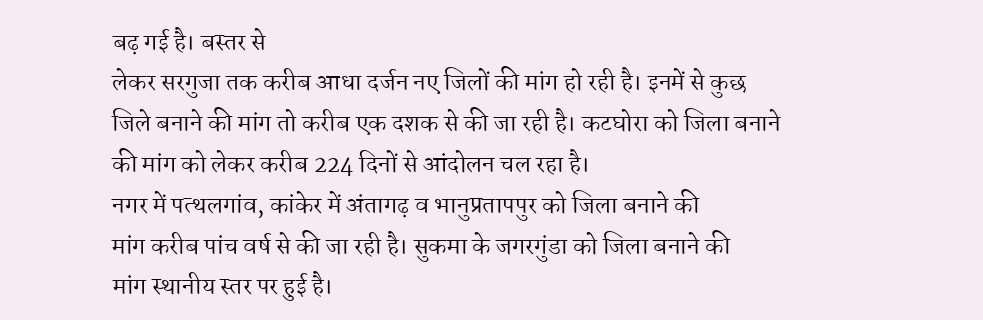बढ़ गई है। बस्तर से
लेकर सरगुजा तक करीब आधा दर्जन नए जिलों की मांग हो रही है। इनमें से कुछ
जिले बनाने की मांग तो करीब एक दशक से की जा रही है। कटघोरा को जिला बनाने
की मांग को लेकर करीब 224 दिनों से आंदोलन चल रहा है।
नगर में पत्थलगांव, कांकेर में अंतागढ़ व भानुप्रतापपुर को जिला बनाने की
मांग करीब पांच वर्ष से की जा रही है। सुकमा के जगरगुंडा को जिला बनाने की
मांग स्थानीय स्तर पर हुई है।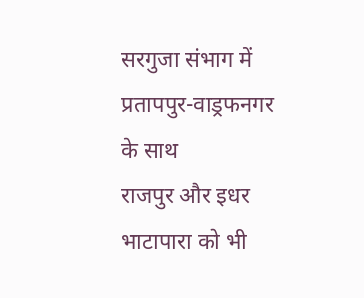सरगुजा संभाग में प्रतापपुर-वाड्रफनगर के साथ
राजपुर और इधर भाटापारा को भी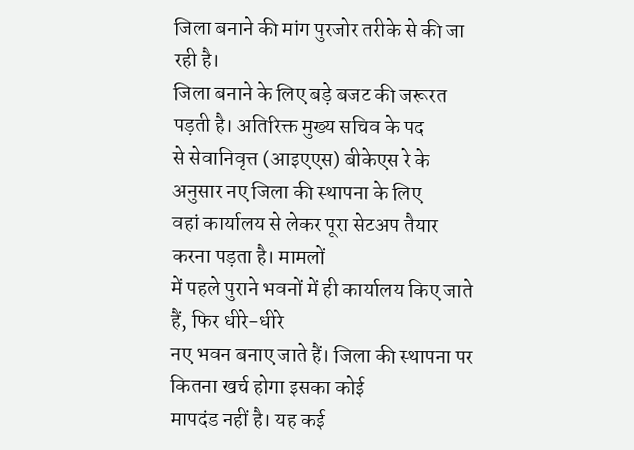जिला बनाने की मांग पुरजोर तरीके से की जा
रही है।
जिला बनाने के लिए बड़े बजट की जरूरत पड़ती है। अतिरिक्त मुख्य सचिव के पद
से सेवानिवृत्त (आइएएस) बीकेएस रे के अनुसार नए जिला की स्थापना के लिए
वहां कार्यालय से लेकर पूरा सेटअप तैयार करना पड़ता है। मामलों
में पहले पुराने भवनों में ही कार्यालय किए जाते हैं, फिर धीरे-धीरे
नए भवन बनाए जाते हैं। जिला की स्थापना पर कितना खर्च होगा इसका कोई
मापदंड नहीं है। यह कई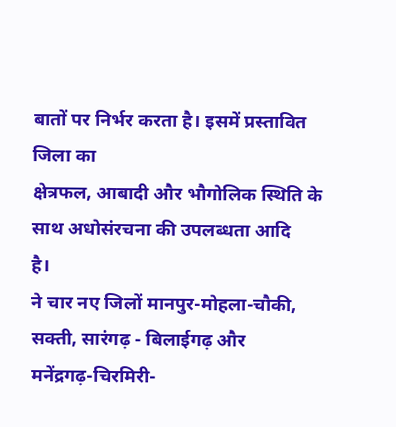बातों पर निर्भर करता है। इसमें प्रस्तावित जिला का
क्षेत्रफल, आबादी और भौगोलिक स्थिति के साथ अधोसंरचना की उपलब्धता आदि
है।
ने चार नए जिलों मानपुर-मोहला-चौकी, सक्ती, सारंगढ़ - बिलाईगढ़ और
मनेंद्रगढ़-चिरमिरी-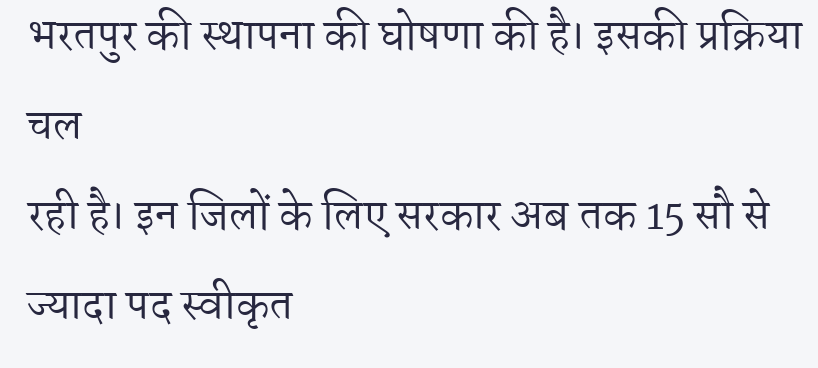भरतपुर की स्थापना की घोषणा की है। इसकी प्रक्रिया चल
रही है। इन जिलों के लिए सरकार अब तक 15 सौ से ज्यादा पद स्वीकृत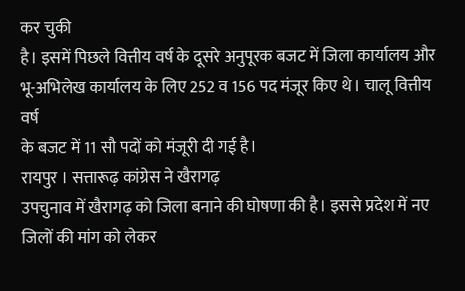कर चुकी
है। इसमें पिछले वित्तीय वर्ष के दूसरे अनुपूरक बजट में जिला कार्यालय और
भू-अभिलेख कार्यालय के लिए 252 व 156 पद मंजूर किए थे। चालू वित्तीय वर्ष
के बजट में 11 सौ पदों को मंजूरी दी गई है।
रायपुर । सत्तारूढ़ कांग्रेस ने खैरागढ़
उपचुनाव में खैरागढ़ को जिला बनाने की घोषणा की है। इससे प्रदेश में नए
जिलों की मांग को लेकर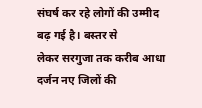संघर्ष कर रहे लोगों की उम्मीद बढ़ गई है। बस्तर से
लेकर सरगुजा तक करीब आधा दर्जन नए जिलों की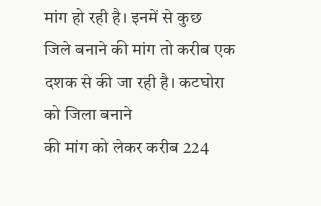मांग हो रही है। इनमें से कुछ
जिले बनाने की मांग तो करीब एक दशक से की जा रही है। कटघोरा को जिला बनाने
की मांग को लेकर करीब 224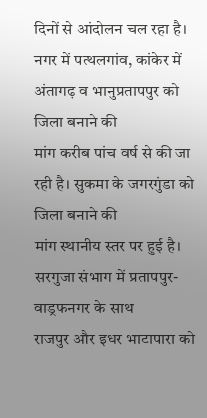दिनों से आंदोलन चल रहा है।
नगर में पत्थलगांव, कांकेर में अंतागढ़ व भानुप्रतापपुर को जिला बनाने की
मांग करीब पांच वर्ष से की जा रही है। सुकमा के जगरगुंडा को जिला बनाने की
मांग स्थानीय स्तर पर हुई है। सरगुजा संभाग में प्रतापपुर-वाड्रफनगर के साथ
राजपुर और इधर भाटापारा को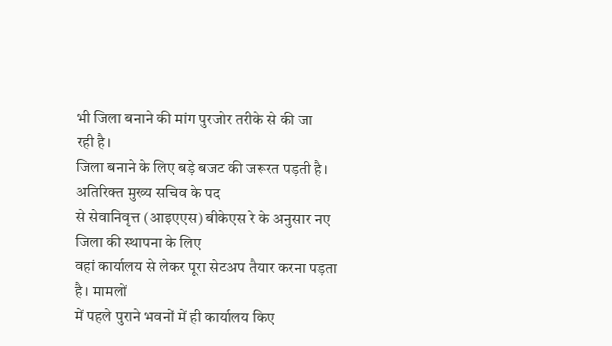भी जिला बनाने की मांग पुरजोर तरीके से की जा
रही है।
जिला बनाने के लिए बड़े बजट की जरूरत पड़ती है। अतिरिक्त मुख्य सचिव के पद
से सेवानिवृत्त (आइएएस) बीकेएस रे के अनुसार नए जिला की स्थापना के लिए
वहां कार्यालय से लेकर पूरा सेटअप तैयार करना पड़ता है। मामलों
में पहले पुराने भवनों में ही कार्यालय किए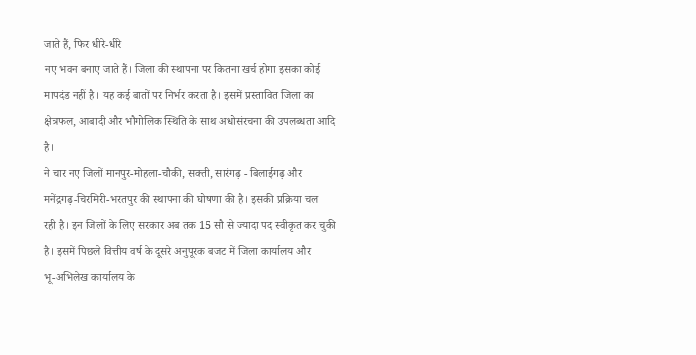जाते हैं, फिर धीरे-धीरे
नए भवन बनाए जाते हैं। जिला की स्थापना पर कितना खर्च होगा इसका कोई
मापदंड नहीं है। यह कई बातों पर निर्भर करता है। इसमें प्रस्तावित जिला का
क्षेत्रफल, आबादी और भौगोलिक स्थिति के साथ अधोसंरचना की उपलब्धता आदि
है।
ने चार नए जिलों मानपुर-मोहला-चौकी, सक्ती, सारंगढ़ - बिलाईगढ़ और
मनेंद्रगढ़-चिरमिरी-भरतपुर की स्थापना की घोषणा की है। इसकी प्रक्रिया चल
रही है। इन जिलों के लिए सरकार अब तक 15 सौ से ज्यादा पद स्वीकृत कर चुकी
है। इसमें पिछले वित्तीय वर्ष के दूसरे अनुपूरक बजट में जिला कार्यालय और
भू-अभिलेख कार्यालय के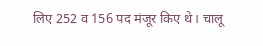लिए 252 व 156 पद मंजूर किए थे। चालू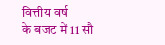वित्तीय वर्ष
के बजट में 11 सौ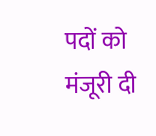पदों को मंजूरी दी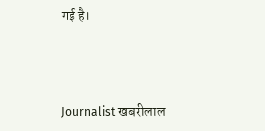गई है।



Journalist खबरीलाल